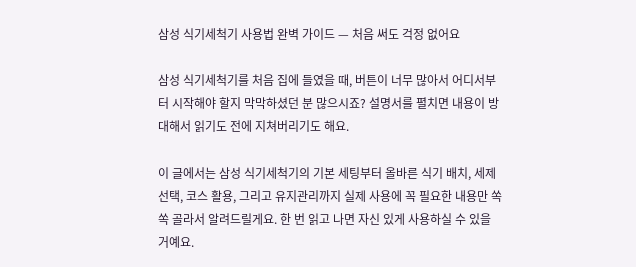삼성 식기세척기 사용법 완벽 가이드 — 처음 써도 걱정 없어요

삼성 식기세척기를 처음 집에 들였을 때, 버튼이 너무 많아서 어디서부터 시작해야 할지 막막하셨던 분 많으시죠? 설명서를 펼치면 내용이 방대해서 읽기도 전에 지쳐버리기도 해요.

이 글에서는 삼성 식기세척기의 기본 세팅부터 올바른 식기 배치, 세제 선택, 코스 활용, 그리고 유지관리까지 실제 사용에 꼭 필요한 내용만 쏙쏙 골라서 알려드릴게요. 한 번 읽고 나면 자신 있게 사용하실 수 있을 거예요.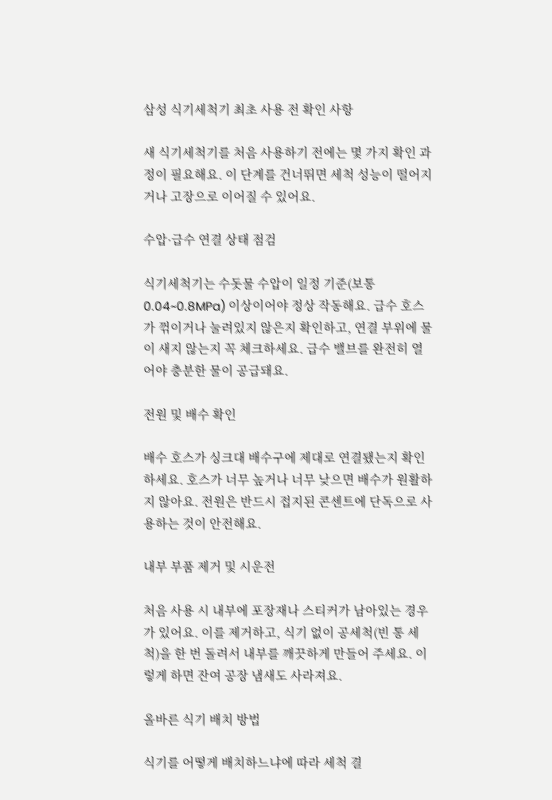삼성 식기세척기 최초 사용 전 확인 사항

새 식기세척기를 처음 사용하기 전에는 몇 가지 확인 과정이 필요해요. 이 단계를 건너뛰면 세척 성능이 떨어지거나 고장으로 이어질 수 있어요.

수압·급수 연결 상태 점검

식기세척기는 수돗물 수압이 일정 기준(보통 0.04~0.8MPa) 이상이어야 정상 작동해요. 급수 호스가 꺾이거나 눌려있지 않은지 확인하고, 연결 부위에 물이 새지 않는지 꼭 체크하세요. 급수 밸브를 완전히 열어야 충분한 물이 공급돼요.

전원 및 배수 확인

배수 호스가 싱크대 배수구에 제대로 연결됐는지 확인하세요. 호스가 너무 높거나 너무 낮으면 배수가 원활하지 않아요. 전원은 반드시 접지된 콘센트에 단독으로 사용하는 것이 안전해요.

내부 부품 제거 및 시운전

처음 사용 시 내부에 포장재나 스티커가 남아있는 경우가 있어요. 이를 제거하고, 식기 없이 공세척(빈 통 세척)을 한 번 돌려서 내부를 깨끗하게 만들어 주세요. 이렇게 하면 잔여 공장 냄새도 사라져요.

올바른 식기 배치 방법

식기를 어떻게 배치하느냐에 따라 세척 결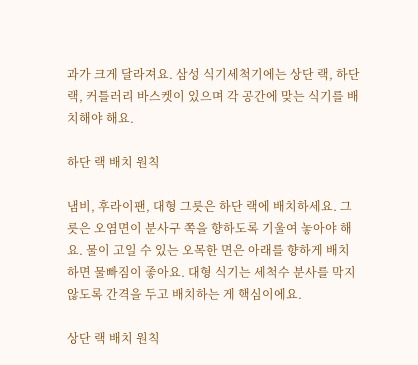과가 크게 달라져요. 삼성 식기세척기에는 상단 랙, 하단 랙, 커틀러리 바스켓이 있으며 각 공간에 맞는 식기를 배치해야 해요.

하단 랙 배치 원칙

냄비, 후라이팬, 대형 그릇은 하단 랙에 배치하세요. 그릇은 오염면이 분사구 쪽을 향하도록 기울여 놓아야 해요. 물이 고일 수 있는 오목한 면은 아래를 향하게 배치하면 물빠짐이 좋아요. 대형 식기는 세척수 분사를 막지 않도록 간격을 두고 배치하는 게 핵심이에요.

상단 랙 배치 원칙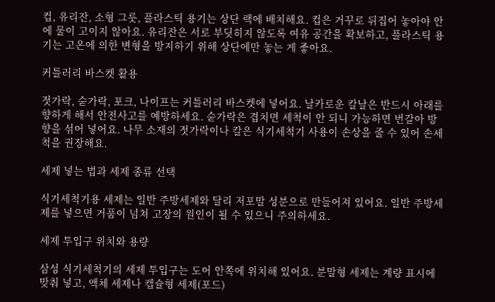컵, 유리잔, 소형 그릇, 플라스틱 용기는 상단 랙에 배치해요. 컵은 거꾸로 뒤집어 놓아야 안에 물이 고이지 않아요. 유리잔은 서로 부딪히지 않도록 여유 공간을 확보하고, 플라스틱 용기는 고온에 의한 변형을 방지하기 위해 상단에만 놓는 게 좋아요.

커틀러리 바스켓 활용

젓가락, 숟가락, 포크, 나이프는 커틀러리 바스켓에 넣어요. 날카로운 칼날은 반드시 아래를 향하게 해서 안전사고를 예방하세요. 숟가락은 겹치면 세척이 안 되니 가능하면 번갈아 방향을 섞어 넣어요. 나무 소재의 젓가락이나 칼은 식기세척기 사용이 손상을 줄 수 있어 손세척을 권장해요.

세제 넣는 법과 세제 종류 선택

식기세척기용 세제는 일반 주방세제와 달리 저포말 성분으로 만들어져 있어요. 일반 주방세제를 넣으면 거품이 넘쳐 고장의 원인이 될 수 있으니 주의하세요.

세제 투입구 위치와 용량

삼성 식기세척기의 세제 투입구는 도어 안쪽에 위치해 있어요. 분말형 세제는 계량 표시에 맞춰 넣고, 액체 세제나 캡슐형 세제(포드)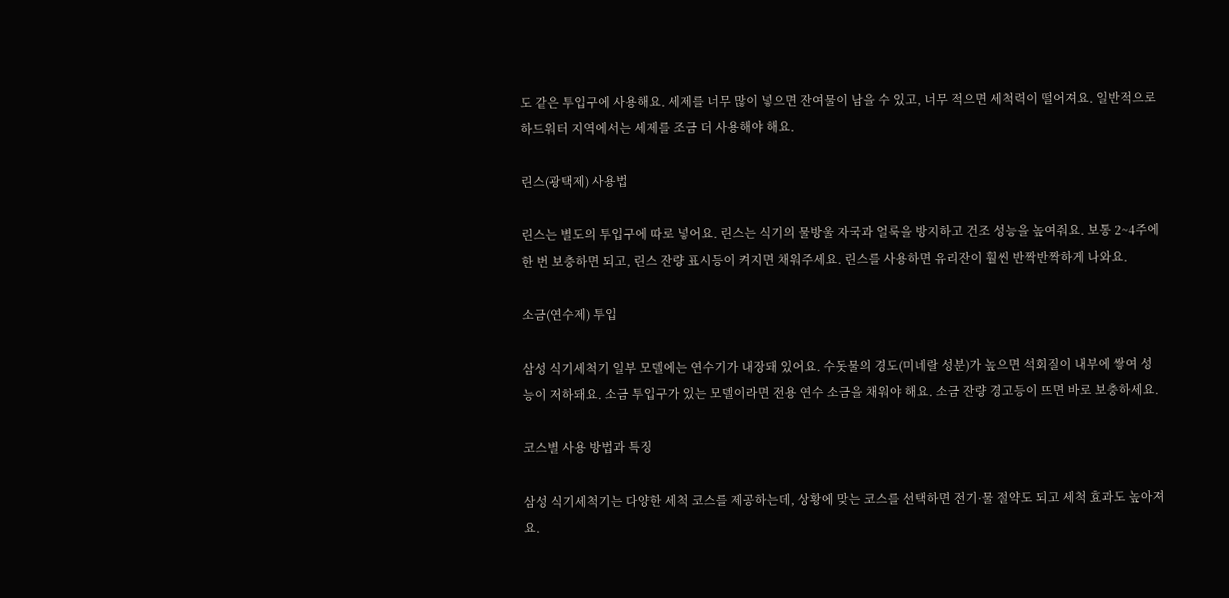도 같은 투입구에 사용해요. 세제를 너무 많이 넣으면 잔여물이 남을 수 있고, 너무 적으면 세척력이 떨어져요. 일반적으로 하드워터 지역에서는 세제를 조금 더 사용해야 해요.

린스(광택제) 사용법

린스는 별도의 투입구에 따로 넣어요. 린스는 식기의 물방울 자국과 얼룩을 방지하고 건조 성능을 높여줘요. 보통 2~4주에 한 번 보충하면 되고, 린스 잔량 표시등이 켜지면 채워주세요. 린스를 사용하면 유리잔이 훨씬 반짝반짝하게 나와요.

소금(연수제) 투입

삼성 식기세척기 일부 모델에는 연수기가 내장돼 있어요. 수돗물의 경도(미네랄 성분)가 높으면 석회질이 내부에 쌓여 성능이 저하돼요. 소금 투입구가 있는 모델이라면 전용 연수 소금을 채워야 해요. 소금 잔량 경고등이 뜨면 바로 보충하세요.

코스별 사용 방법과 특징

삼성 식기세척기는 다양한 세척 코스를 제공하는데, 상황에 맞는 코스를 선택하면 전기·물 절약도 되고 세척 효과도 높아져요.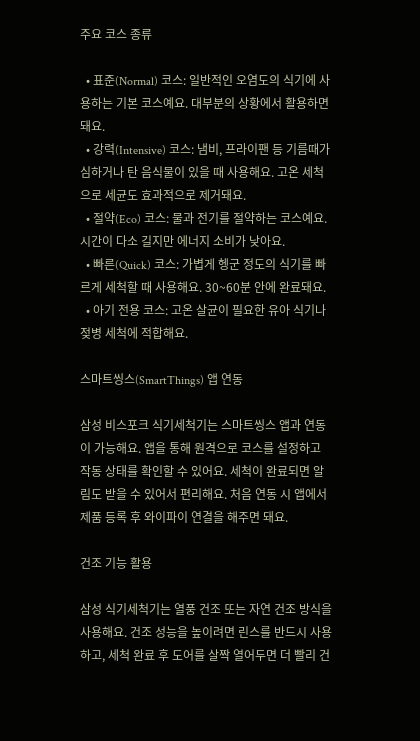주요 코스 종류

  • 표준(Normal) 코스: 일반적인 오염도의 식기에 사용하는 기본 코스예요. 대부분의 상황에서 활용하면 돼요.
  • 강력(Intensive) 코스: 냄비, 프라이팬 등 기름때가 심하거나 탄 음식물이 있을 때 사용해요. 고온 세척으로 세균도 효과적으로 제거돼요.
  • 절약(Eco) 코스: 물과 전기를 절약하는 코스예요. 시간이 다소 길지만 에너지 소비가 낮아요.
  • 빠른(Quick) 코스: 가볍게 헹군 정도의 식기를 빠르게 세척할 때 사용해요. 30~60분 안에 완료돼요.
  • 아기 전용 코스: 고온 살균이 필요한 유아 식기나 젖병 세척에 적합해요.

스마트씽스(SmartThings) 앱 연동

삼성 비스포크 식기세척기는 스마트씽스 앱과 연동이 가능해요. 앱을 통해 원격으로 코스를 설정하고 작동 상태를 확인할 수 있어요. 세척이 완료되면 알림도 받을 수 있어서 편리해요. 처음 연동 시 앱에서 제품 등록 후 와이파이 연결을 해주면 돼요.

건조 기능 활용

삼성 식기세척기는 열풍 건조 또는 자연 건조 방식을 사용해요. 건조 성능을 높이려면 린스를 반드시 사용하고, 세척 완료 후 도어를 살짝 열어두면 더 빨리 건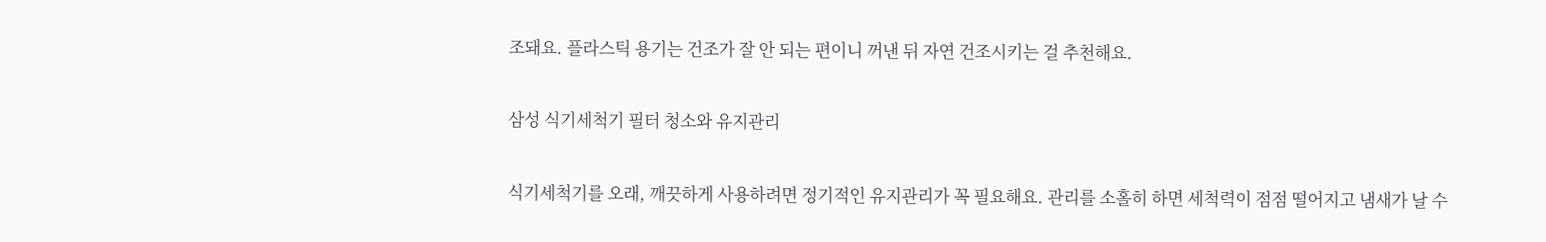조돼요. 플라스틱 용기는 건조가 잘 안 되는 편이니 꺼낸 뒤 자연 건조시키는 걸 추천해요.

삼성 식기세척기 필터 청소와 유지관리

식기세척기를 오래, 깨끗하게 사용하려면 정기적인 유지관리가 꼭 필요해요. 관리를 소홀히 하면 세척력이 점점 떨어지고 냄새가 날 수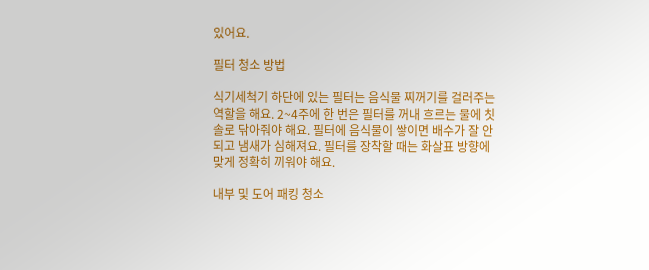있어요.

필터 청소 방법

식기세척기 하단에 있는 필터는 음식물 찌꺼기를 걸러주는 역할을 해요. 2~4주에 한 번은 필터를 꺼내 흐르는 물에 칫솔로 닦아줘야 해요. 필터에 음식물이 쌓이면 배수가 잘 안 되고 냄새가 심해져요. 필터를 장착할 때는 화살표 방향에 맞게 정확히 끼워야 해요.

내부 및 도어 패킹 청소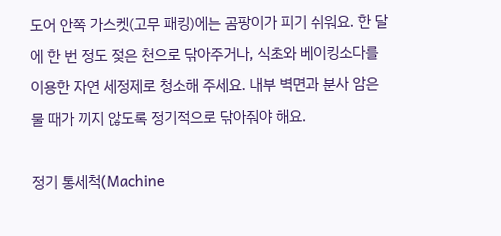도어 안쪽 가스켓(고무 패킹)에는 곰팡이가 피기 쉬워요. 한 달에 한 번 정도 젖은 천으로 닦아주거나, 식초와 베이킹소다를 이용한 자연 세정제로 청소해 주세요. 내부 벽면과 분사 암은 물 때가 끼지 않도록 정기적으로 닦아줘야 해요.

정기 통세척(Machine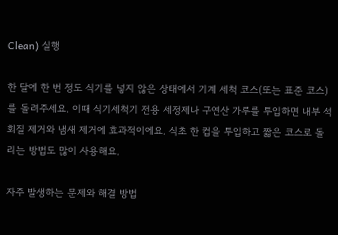Clean) 실행

한 달에 한 번 정도 식기를 넣지 않은 상태에서 기계 세척 코스(또는 표준 코스)를 돌려주세요. 이때 식기세척기 전용 세정제나 구연산 가루를 투입하면 내부 석회질 제거와 냄새 제거에 효과적이에요. 식초 한 컵을 투입하고 짧은 코스로 돌리는 방법도 많이 사용해요.

자주 발생하는 문제와 해결 방법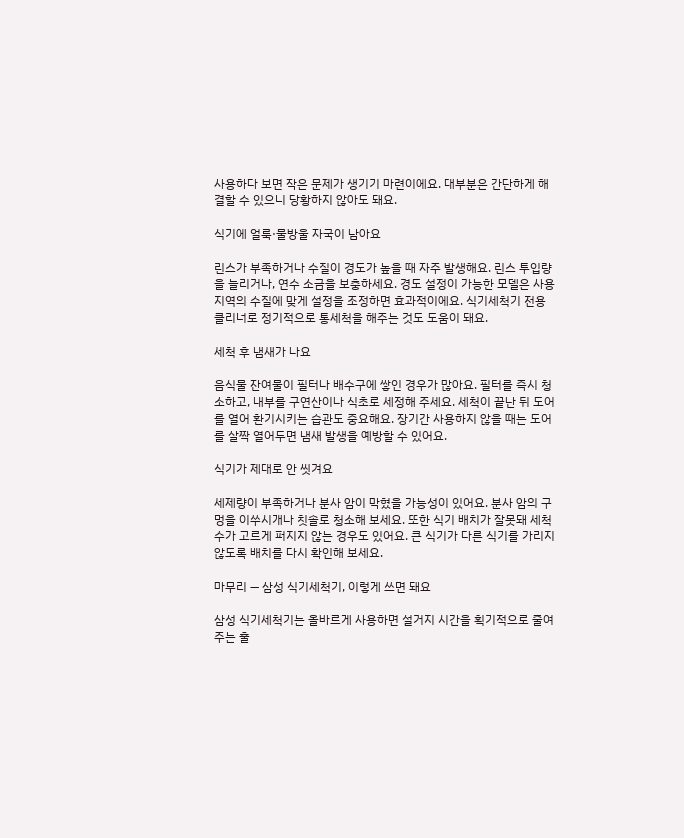사용하다 보면 작은 문제가 생기기 마련이에요. 대부분은 간단하게 해결할 수 있으니 당황하지 않아도 돼요.

식기에 얼룩·물방울 자국이 남아요

린스가 부족하거나 수질이 경도가 높을 때 자주 발생해요. 린스 투입량을 늘리거나, 연수 소금을 보충하세요. 경도 설정이 가능한 모델은 사용 지역의 수질에 맞게 설정을 조정하면 효과적이에요. 식기세척기 전용 클리너로 정기적으로 통세척을 해주는 것도 도움이 돼요.

세척 후 냄새가 나요

음식물 잔여물이 필터나 배수구에 쌓인 경우가 많아요. 필터를 즉시 청소하고, 내부를 구연산이나 식초로 세정해 주세요. 세척이 끝난 뒤 도어를 열어 환기시키는 습관도 중요해요. 장기간 사용하지 않을 때는 도어를 살짝 열어두면 냄새 발생을 예방할 수 있어요.

식기가 제대로 안 씻겨요

세제량이 부족하거나 분사 암이 막혔을 가능성이 있어요. 분사 암의 구멍을 이쑤시개나 칫솔로 청소해 보세요. 또한 식기 배치가 잘못돼 세척수가 고르게 퍼지지 않는 경우도 있어요. 큰 식기가 다른 식기를 가리지 않도록 배치를 다시 확인해 보세요.

마무리 — 삼성 식기세척기, 이렇게 쓰면 돼요

삼성 식기세척기는 올바르게 사용하면 설거지 시간을 획기적으로 줄여주는 훌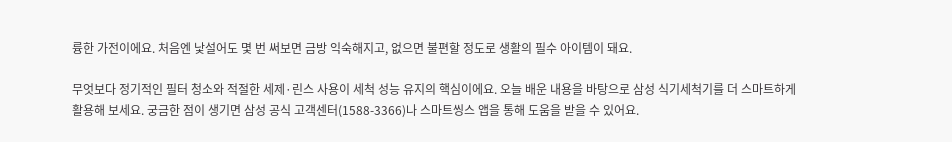륭한 가전이에요. 처음엔 낯설어도 몇 번 써보면 금방 익숙해지고, 없으면 불편할 정도로 생활의 필수 아이템이 돼요.

무엇보다 정기적인 필터 청소와 적절한 세제·린스 사용이 세척 성능 유지의 핵심이에요. 오늘 배운 내용을 바탕으로 삼성 식기세척기를 더 스마트하게 활용해 보세요. 궁금한 점이 생기면 삼성 공식 고객센터(1588-3366)나 스마트씽스 앱을 통해 도움을 받을 수 있어요.